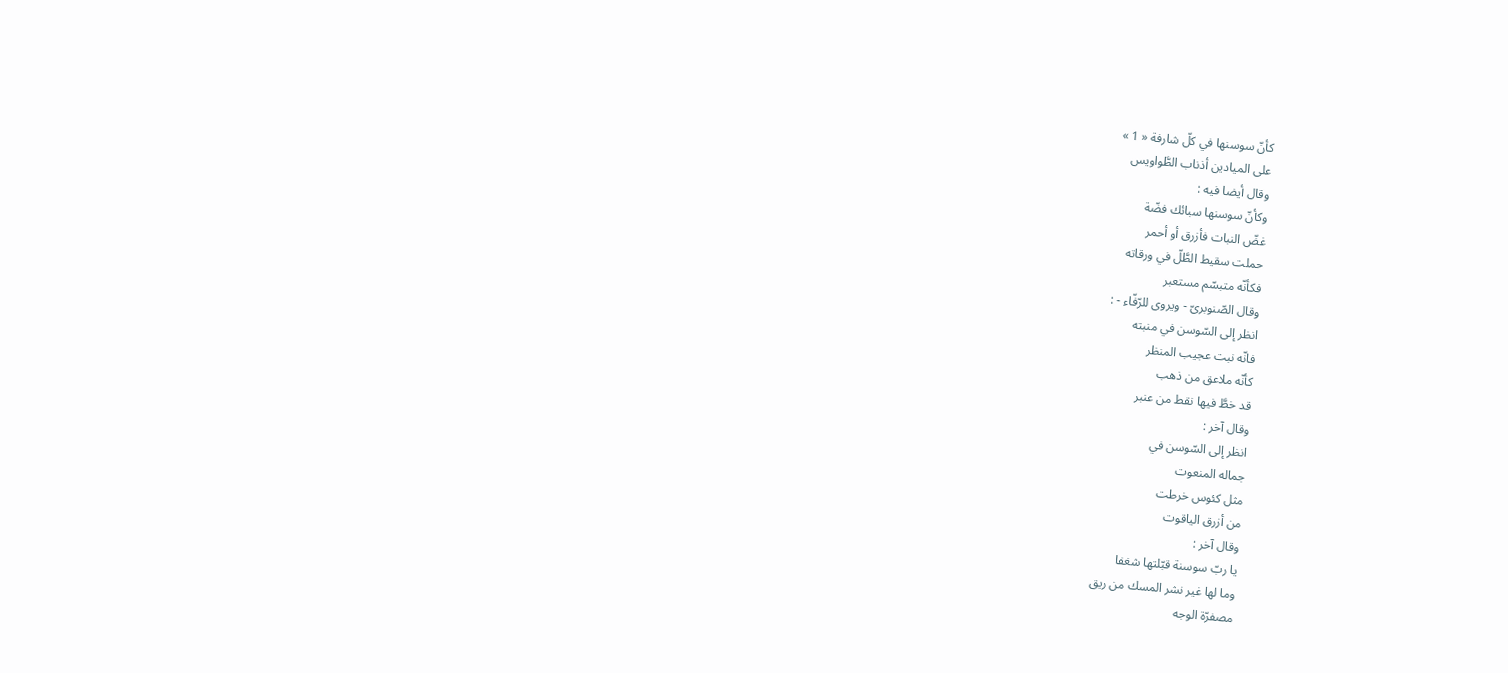كأنّ سوسنها في كلّ شارفة « 1 »
على الميادين أذناب الطَّواويس
وقال أيضا فيه :
وكأنّ سوسنها سبائك فضّة
غضّ النبات فأزرق أو أحمر
حملت سقيط الطَّلّ في ورقاته
فكأنّه متبسّم مستعبر
وقال الصّنوبرىّ - ويروى للرّفّاء - :
انظر إلى السّوسن في منبته
فانّه نبت عجيب المنظر
كأنّه ملاعق من ذهب
قد خطَّ فيها نقط من عنبر
وقال آخر :
انظر إلى السّوسن في
جماله المنعوت
مثل كئوس خرطت
من أزرق الياقوت
وقال آخر :
يا ربّ سوسنة قبّلتها شغفا
وما لها غير نشر المسك من ريق
مصفرّة الوجه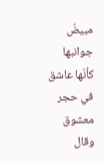مبيضّ جوانبها
كأنّها عاشق في حجر معشوق
وقال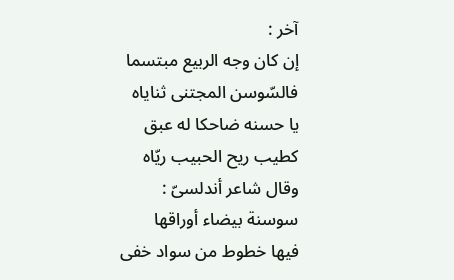آخر :
إن كان وجه الربيع مبتسما
فالسّوسن المجتنى ثناياه
يا حسنه ضاحكا له عبق
كطيب ريح الحبيب ريّاه
وقال شاعر أندلسىّ :
سوسنة بيضاء أوراقها
فيها خطوط من سواد خفى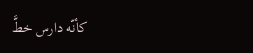كأنّه دارس خطَّ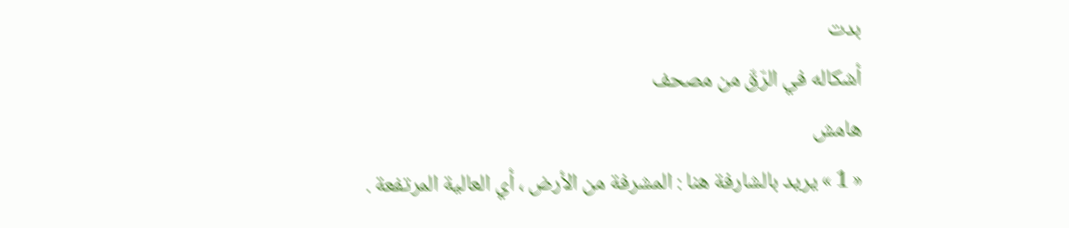بدت
أشكاله في الرّقّ من مصحف
هامش
« 1 » يريد بالشارفة هنا : المشرفة من الأرض ، أي العالية المرتفعة .